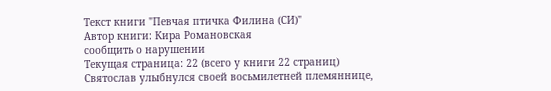Текст книги "Певчая птичка Филина (СИ)"
Автор книги: Кира Романовская
сообщить о нарушении
Текущая страница: 22 (всего у книги 22 страниц)
Святослав улыбнулся своей восьмилетней племяннице,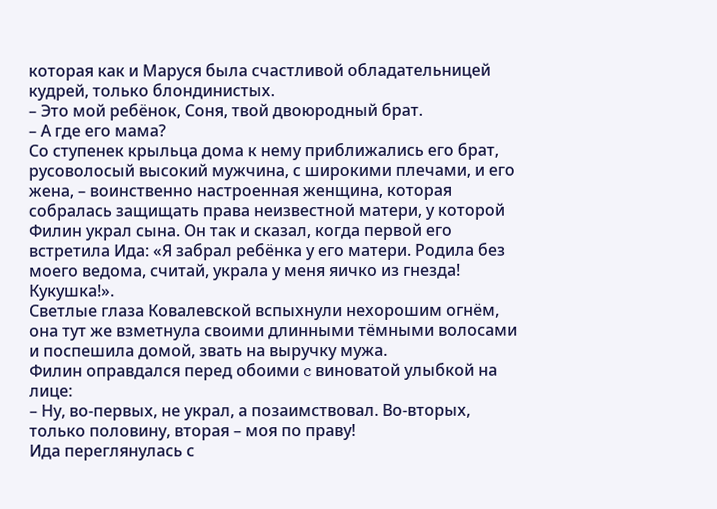которая как и Маруся была счастливой обладательницей кудрей, только блондинистых.
– Это мой ребёнок, Соня, твой двоюродный брат.
– А где его мама?
Со ступенек крыльца дома к нему приближались его брат, русоволосый высокий мужчина, с широкими плечами, и его жена, – воинственно настроенная женщина, которая собралась защищать права неизвестной матери, у которой Филин украл сына. Он так и сказал, когда первой его встретила Ида: «Я забрал ребёнка у его матери. Родила без моего ведома, считай, украла у меня яичко из гнезда! Кукушка!».
Светлые глаза Ковалевской вспыхнули нехорошим огнём, она тут же взметнула своими длинными тёмными волосами и поспешила домой, звать на выручку мужа.
Филин оправдался перед обоими c виноватой улыбкой на лице:
– Ну, во-первых, не украл, а позаимствовал. Во-вторых, только половину, вторая – моя по праву!
Ида переглянулась с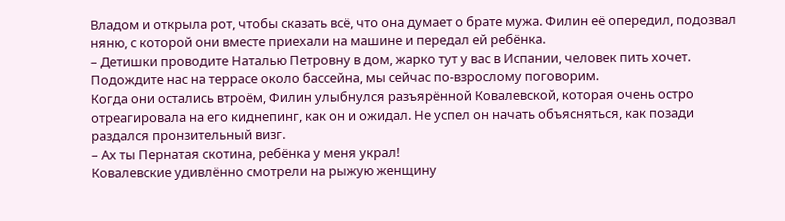Владом и открыла рот, чтобы сказать всё, что она думает о брате мужа. Филин её опередил, подозвал няню, с которой они вместе приехали на машине и передал ей ребёнка.
– Детишки проводите Наталью Петровну в дом, жарко тут у вас в Испании, человек пить хочет. Подождите нас на террасе около бассейна, мы сейчас по-взрослому поговорим.
Когда они остались втроём, Филин улыбнулся разъярённой Ковалевской, которая очень остро отреагировала на его киднепинг, как он и ожидал. Не успел он начать объясняться, как позади раздался пронзительный визг.
– Ах ты Пернатая скотина, ребёнка у меня украл!
Ковалевские удивлённо смотрели на рыжую женщину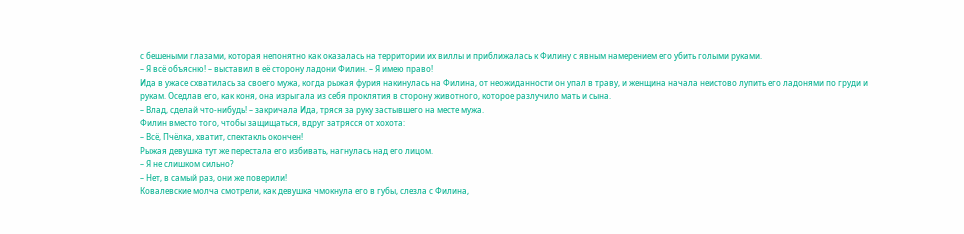с бешеными глазами, которая непонятно как оказалась на территории их виллы и приближалась к Филину с явным намерением его убить голыми руками.
– Я всё объясню! – выставил в её сторону ладони Филин. – Я имею право!
Ида в ужасе схватилась за своего мужа, когда рыжая фурия накинулась на Филина, от неожиданности он упал в траву, и женщина начала неистово лупить его ладонями по груди и рукам. Оседлав его, как коня, она изрыгала из себя проклятия в сторону животного, которое разлучило мать и сына.
– Влад, сделай что-нибудь! – закричала Ида, тряся за руку застывшего на месте мужа.
Филин вместо того, чтобы защищаться, вдруг затрясся от хохота:
– Всё, Пчёлка, хватит, спектакль окончен!
Рыжая девушка тут же перестала его избивать, нагнулась над его лицом.
– Я не слишком сильно?
– Нет, в самый раз, они же поверили!
Ковалевские молча смотрели, как девушка чмокнула его в губы, слезла с Филина,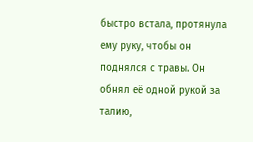быстро встала, протянула ему руку, чтобы он поднялся с травы. Он обнял её одной рукой за талию,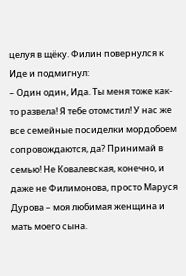целуя в щёку. Филин повернулся к Иде и подмигнул:
– Один один, Ида. Ты меня тоже как-то развела! Я тебе отомстил! У нас же все семейные посиделки мордобоем сопровождаются, да? Принимай в семью! Не Ковалевская, конечно, и даже не Филимонова, просто Маруся Дурова – моя любимая женщина и мать моего сына.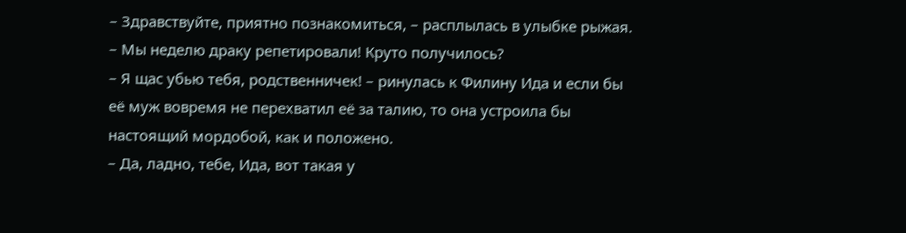– Здравствуйте, приятно познакомиться, – расплылась в улыбке рыжая. – Мы неделю драку репетировали! Круто получилось?
– Я щас убью тебя, родственничек! – ринулась к Филину Ида и если бы её муж вовремя не перехватил её за талию, то она устроила бы настоящий мордобой, как и положено.
– Да, ладно, тебе, Ида, вот такая у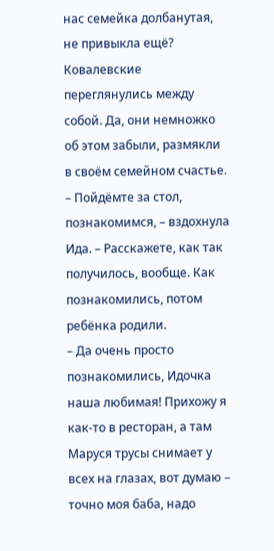нас семейка долбанутая, не привыкла ещё?
Ковалевские переглянулись между собой. Да, они немножко об этом забыли, размякли в своём семейном счастье.
– Пойдёмте за стол, познакомимся, – вздохнула Ида. – Расскажете, как так получилось, вообще. Как познакомились, потом ребёнка родили.
– Да очень просто познакомились, Идочка наша любимая! Прихожу я как-то в ресторан, а там Маруся трусы снимает у всех на глазах, вот думаю – точно моя баба, надо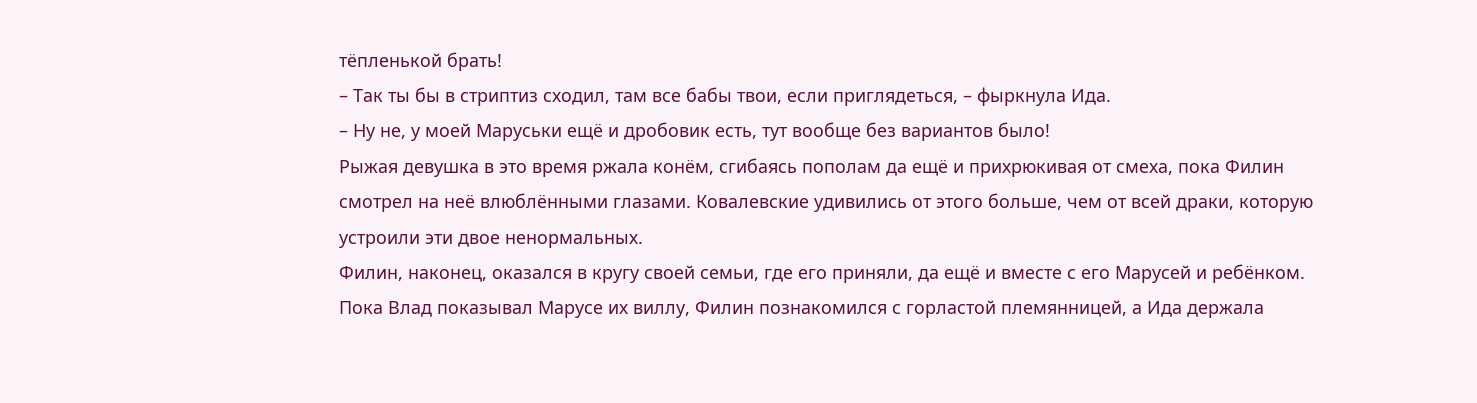тёпленькой брать!
– Так ты бы в стриптиз сходил, там все бабы твои, если приглядеться, – фыркнула Ида.
– Ну не, у моей Маруськи ещё и дробовик есть, тут вообще без вариантов было!
Рыжая девушка в это время ржала конём, сгибаясь пополам да ещё и прихрюкивая от смеха, пока Филин смотрел на неё влюблёнными глазами. Ковалевские удивились от этого больше, чем от всей драки, которую устроили эти двое ненормальных.
Филин, наконец, оказался в кругу своей семьи, где его приняли, да ещё и вместе с его Марусей и ребёнком. Пока Влад показывал Марусе их виллу, Филин познакомился с горластой племянницей, а Ида держала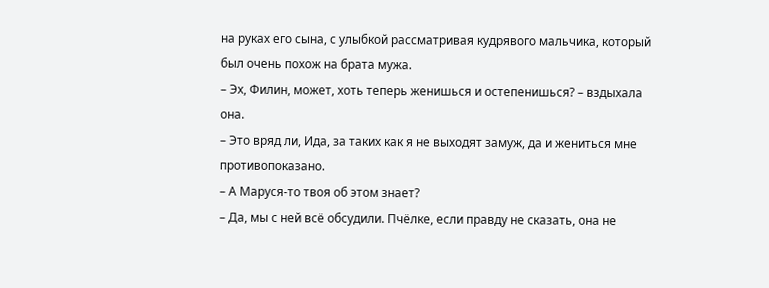на руках его сына, с улыбкой рассматривая кудрявого мальчика, который был очень похож на брата мужа.
– Эх, Филин, может, хоть теперь женишься и остепенишься? – вздыхала она.
– Это вряд ли, Ида, за таких как я не выходят замуж, да и жениться мне противопоказано.
– А Маруся-то твоя об этом знает?
– Да, мы с ней всё обсудили. Пчёлке, если правду не сказать, она не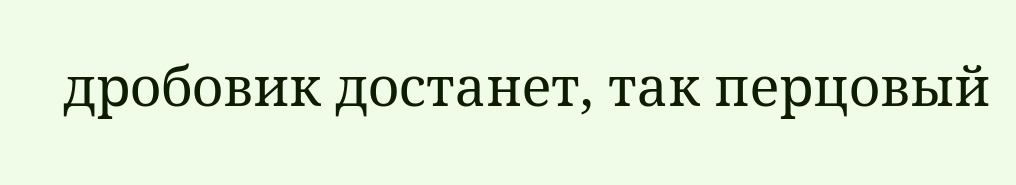дробовик достанет, так перцовый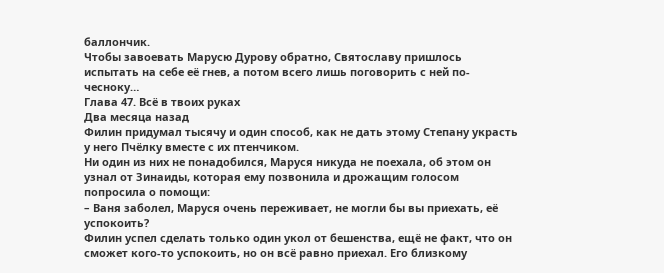баллончик.
Чтобы завоевать Марусю Дурову обратно, Святославу пришлось испытать на себе её гнев, а потом всего лишь поговорить с ней по-чесноку…
Глава 47. Всё в твоих руках
Два месяца назад
Филин придумал тысячу и один способ, как не дать этому Степану украсть у него Пчёлку вместе с их птенчиком.
Ни один из них не понадобился, Маруся никуда не поехала, об этом он узнал от Зинаиды, которая ему позвонила и дрожащим голосом попросила о помощи:
– Ваня заболел, Маруся очень переживает, не могли бы вы приехать, её успокоить?
Филин успел сделать только один укол от бешенства, ещё не факт, что он сможет кого-то успокоить, но он всё равно приехал. Его близкому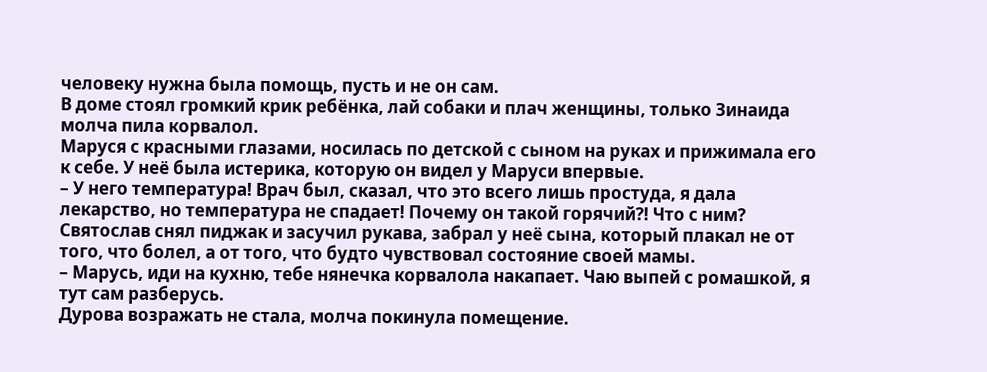человеку нужна была помощь, пусть и не он сам.
В доме стоял громкий крик ребёнка, лай собаки и плач женщины, только Зинаида молча пила корвалол.
Маруся с красными глазами, носилась по детской с сыном на руках и прижимала его к себе. У неё была истерика, которую он видел у Маруси впервые.
– У него температура! Врач был, сказал, что это всего лишь простуда, я дала лекарство, но температура не спадает! Почему он такой горячий?! Что с ним?
Святослав снял пиджак и засучил рукава, забрал у неё сына, который плакал не от того, что болел, а от того, что будто чувствовал состояние своей мамы.
– Марусь, иди на кухню, тебе нянечка корвалола накапает. Чаю выпей с ромашкой, я тут сам разберусь.
Дурова возражать не стала, молча покинула помещение.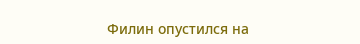Филин опустился на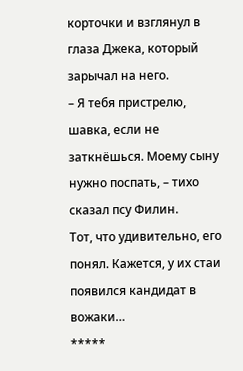корточки и взглянул в глаза Джека, который зарычал на него.
– Я тебя пристрелю, шавка, если не заткнёшься. Моему сыну нужно поспать, – тихо сказал псу Филин.
Тот, что удивительно, его понял. Кажется, у их стаи появился кандидат в вожаки…
*****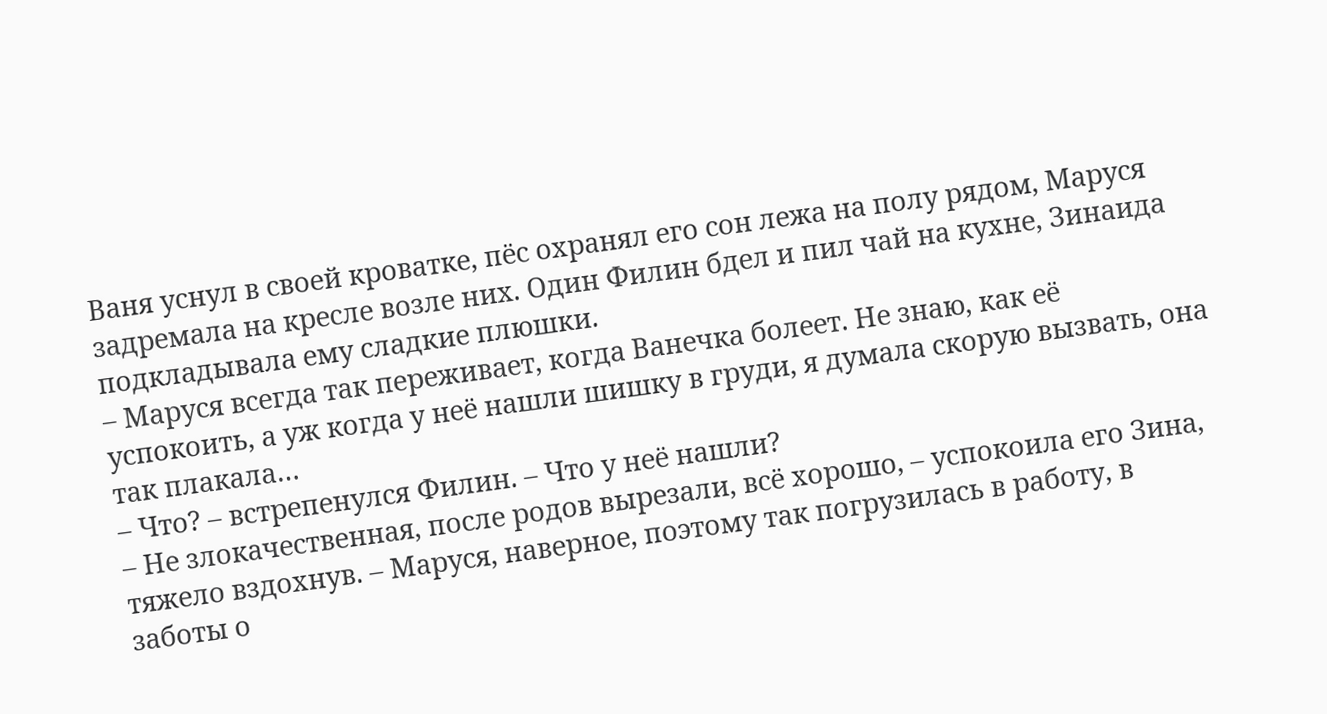Ваня уснул в своей кроватке, пёс охранял его сон лежа на полу рядом, Маруся задремала на кресле возле них. Один Филин бдел и пил чай на кухне, Зинаида подкладывала ему сладкие плюшки.
– Маруся всегда так переживает, когда Ванечка болеет. Не знаю, как её успокоить, а уж когда у неё нашли шишку в груди, я думала скорую вызвать, она так плакала…
– Что? – встрепенулся Филин. – Что у неё нашли?
– Не злокачественная, после родов вырезали, всё хорошо, – успокоила его Зина, тяжело вздохнув. – Маруся, наверное, поэтому так погрузилась в работу, в заботы о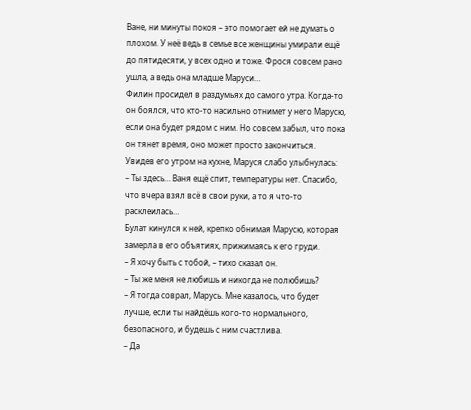Ване, ни минуты покоя – это помогает ей не думать о плохом. У неё ведь в семье все женщины умирали ещё до пятидесяти, у всех одно и тоже. Фрося совсем рано ушла, а ведь она младше Маруси…
Филин просидел в раздумьях до самого утра. Когда-то он боялся, что кто-то насильно отнимет у него Марусю, если она будет рядом с ним. Но совсем забыл, что пока он тянет время, оно может просто закончиться.
Увидев его утром на кухне, Маруся слабо улыбнулась:
– Ты здесь… Ваня ещё спит, температуры нет. Спасибо, что вчера взял всё в свои руки, а то я что-то расклеилась…
Булат кинулся к ней, крепко обнимая Марусю, которая замерла в его объятиях, прижимаясь к его груди.
– Я хочу быть с тобой, – тихо сказал он.
– Ты же меня не любишь и никогда не полюбишь?
– Я тогда соврал, Марусь. Мне казалось, что будет лучше, если ты найдёшь кого-то нормального, безопасного, и будешь с ним счастлива.
– Да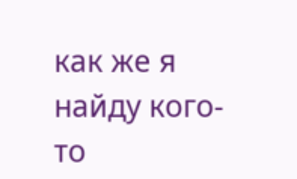как же я найду кого-то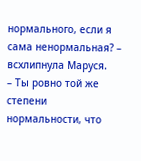нормального, если я сама ненормальная? – всхлипнула Маруся.
– Ты ровно той же степени нормальности, что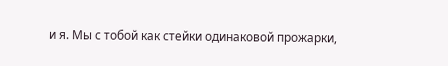и я. Мы с тобой как стейки одинаковой прожарки,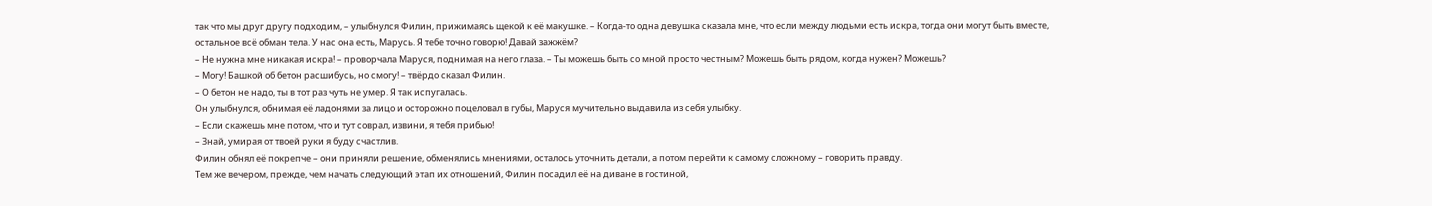так что мы друг другу подходим, – улыбнулся Филин, прижимаясь щекой к её макушке. – Когда-то одна девушка сказала мне, что если между людьми есть искра, тогда они могут быть вместе, остальное всё обман тела. У нас она есть, Марусь. Я тебе точно говорю! Давай зажжём?
– Не нужна мне никакая искра! – проворчала Маруся, поднимая на него глаза. – Ты можешь быть со мной просто честным? Можешь быть рядом, когда нужен? Можешь?
– Могу! Башкой об бетон расшибусь, но смогу! – твёрдо сказал Филин.
– О бетон не надо, ты в тот раз чуть не умер. Я так испугалась.
Он улыбнулся, обнимая её ладонями за лицо и осторожно поцеловал в губы, Маруся мучительно выдавила из себя улыбку.
– Если скажешь мне потом, что и тут соврал, извини, я тебя прибью!
– Знай, умирая от твоей руки я буду счастлив.
Филин обнял её покрепче – они приняли решение, обменялись мнениями, осталось уточнить детали, а потом перейти к самому сложному – говорить правду.
Тем же вечером, прежде, чем начать следующий этап их отношений, Филин посадил её на диване в гостиной,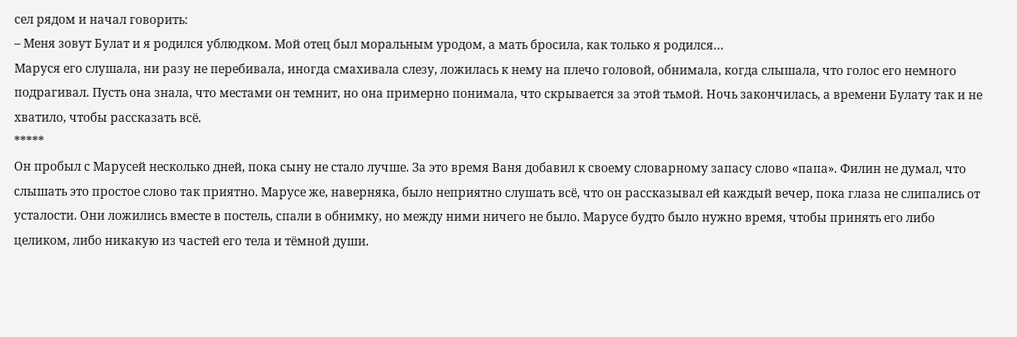сел рядом и начал говорить:
– Меня зовут Булат и я родился ублюдком. Мой отец был моральным уродом, а мать бросила, как только я родился…
Маруся его слушала, ни разу не перебивала, иногда смахивала слезу, ложилась к нему на плечо головой, обнимала, когда слышала, что голос его немного подрагивал. Пусть она знала, что местами он темнит, но она примерно понимала, что скрывается за этой тьмой. Ночь закончилась, а времени Булату так и не хватило, чтобы рассказать всё.
*****
Он пробыл с Марусей несколько дней, пока сыну не стало лучше. За это время Ваня добавил к своему словарному запасу слово «папа». Филин не думал, что слышать это простое слово так приятно. Марусе же, наверняка, было неприятно слушать всё, что он рассказывал ей каждый вечер, пока глаза не слипались от усталости. Они ложились вместе в постель, спали в обнимку, но между ними ничего не было. Марусе будто было нужно время, чтобы принять его либо целиком, либо никакую из частей его тела и тёмной души.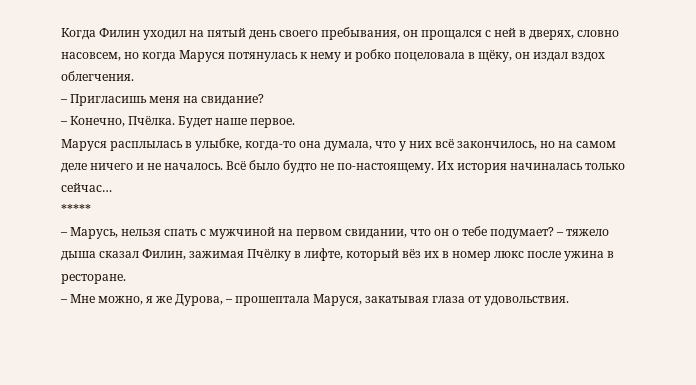Когда Филин уходил на пятый день своего пребывания, он прощался с ней в дверях, словно насовсем, но когда Маруся потянулась к нему и робко поцеловала в щёку, он издал вздох облегчения.
– Пригласишь меня на свидание?
– Конечно, Пчёлка. Будет наше первое.
Маруся расплылась в улыбке, когда-то она думала, что у них всё закончилось, но на самом деле ничего и не началось. Всё было будто не по-настоящему. Их история начиналась только сейчас…
*****
– Марусь, нельзя спать с мужчиной на первом свидании, что он о тебе подумает? – тяжело дыша сказал Филин, зажимая Пчёлку в лифте, который вёз их в номер люкс после ужина в ресторане.
– Мне можно, я же Дурова, – прошептала Маруся, закатывая глаза от удовольствия.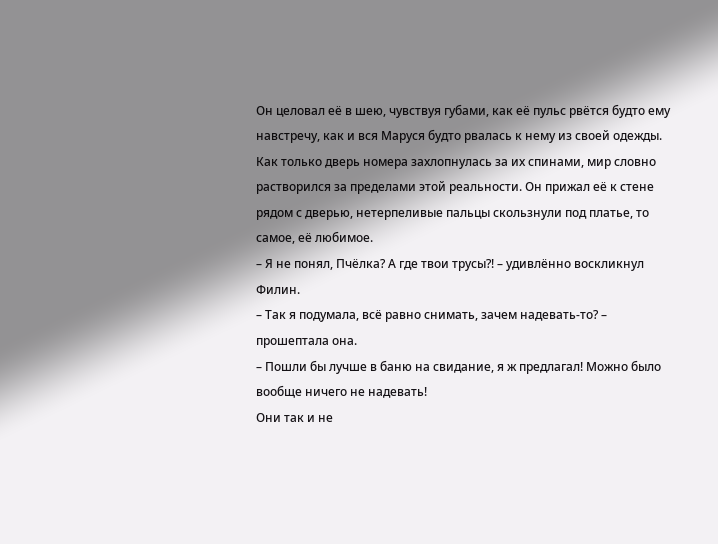Он целовал её в шею, чувствуя губами, как её пульс рвётся будто ему навстречу, как и вся Маруся будто рвалась к нему из своей одежды.
Как только дверь номера захлопнулась за их спинами, мир словно растворился за пределами этой реальности. Он прижал её к стене рядом с дверью, нетерпеливые пальцы скользнули под платье, то самое, её любимое.
– Я не понял, Пчёлка? А где твои трусы?! – удивлённо воскликнул Филин.
– Так я подумала, всё равно снимать, зачем надевать-то? – прошептала она.
– Пошли бы лучше в баню на свидание, я ж предлагал! Можно было вообще ничего не надевать!
Они так и не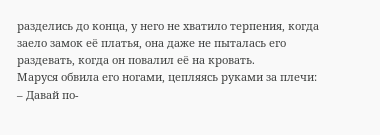разделись до конца, у него не хватило терпения, когда заело замок её платья, она даже не пыталась его раздевать, когда он повалил её на кровать.
Маруся обвила его ногами, цепляясь руками за плечи:
– Давай по-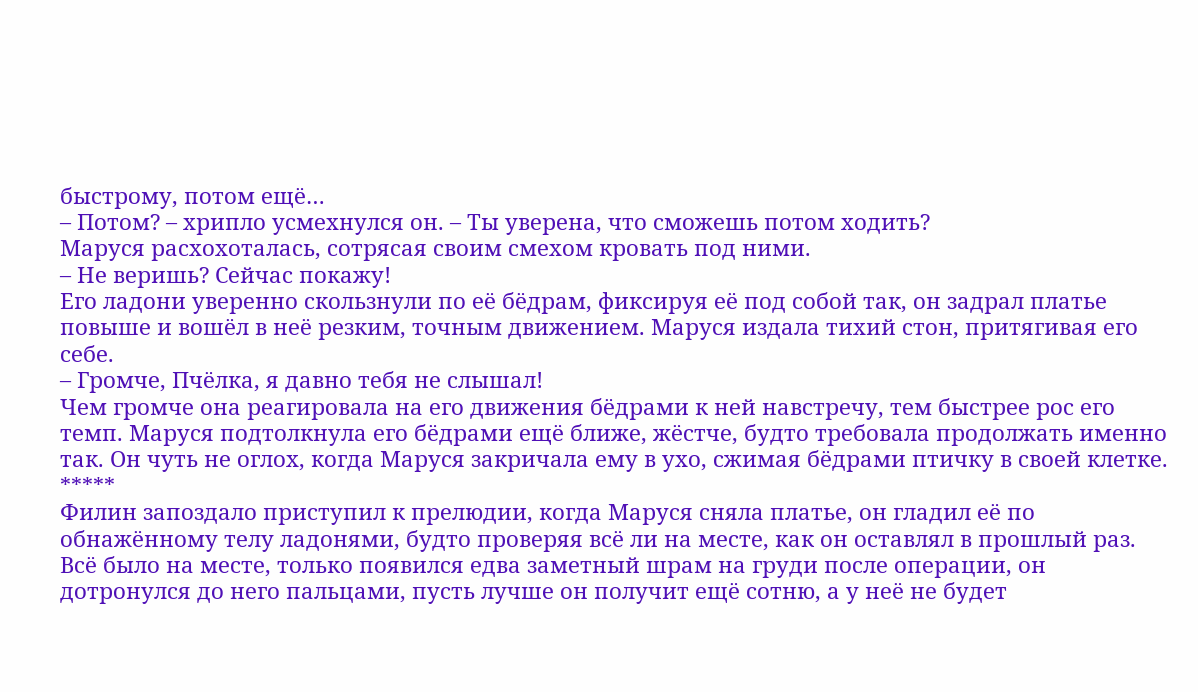быстрому, потом ещё…
– Потом? – хрипло усмехнулся он. – Ты уверена, что сможешь потом ходить?
Маруся расхохоталась, сотрясая своим смехом кровать под ними.
– Не веришь? Сейчас покажу!
Его ладони уверенно скользнули по её бёдрам, фиксируя её под собой так, он задрал платье повыше и вошёл в неё резким, точным движением. Маруся издала тихий стон, притягивая его себе.
– Громче, Пчёлка, я давно тебя не слышал!
Чем громче она реагировала на его движения бёдрами к ней навстречу, тем быстрее рос его темп. Маруся подтолкнула его бёдрами ещё ближе, жёстче, будто требовала продолжать именно так. Он чуть не оглох, когда Маруся закричала ему в ухо, сжимая бёдрами птичку в своей клетке.
*****
Филин запоздало приступил к прелюдии, когда Маруся сняла платье, он гладил её по обнажённому телу ладонями, будто проверяя всё ли на месте, как он оставлял в прошлый раз. Всё было на месте, только появился едва заметный шрам на груди после операции, он дотронулся до него пальцами, пусть лучше он получит ещё сотню, а у неё не будет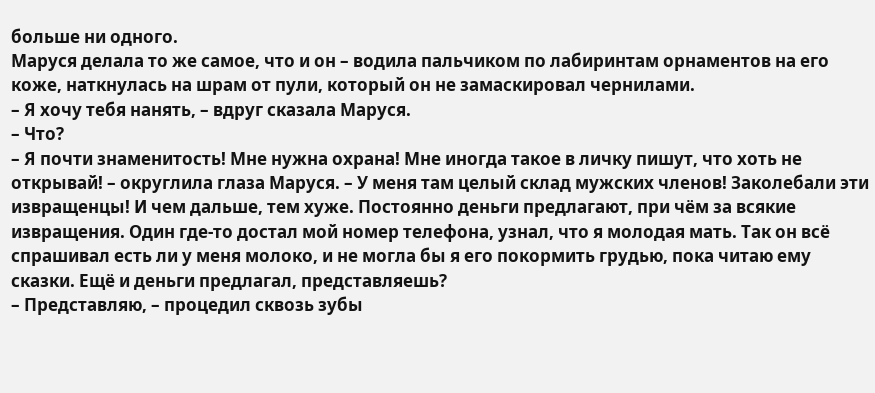больше ни одного.
Маруся делала то же самое, что и он – водила пальчиком по лабиринтам орнаментов на его коже, наткнулась на шрам от пули, который он не замаскировал чернилами.
– Я хочу тебя нанять, – вдруг сказала Маруся.
– Что?
– Я почти знаменитость! Мне нужна охрана! Мне иногда такое в личку пишут, что хоть не открывай! – округлила глаза Маруся. – У меня там целый склад мужских членов! Заколебали эти извращенцы! И чем дальше, тем хуже. Постоянно деньги предлагают, при чём за всякие извращения. Один где-то достал мой номер телефона, узнал, что я молодая мать. Так он всё спрашивал есть ли у меня молоко, и не могла бы я его покормить грудью, пока читаю ему сказки. Ещё и деньги предлагал, представляешь?
– Представляю, – процедил сквозь зубы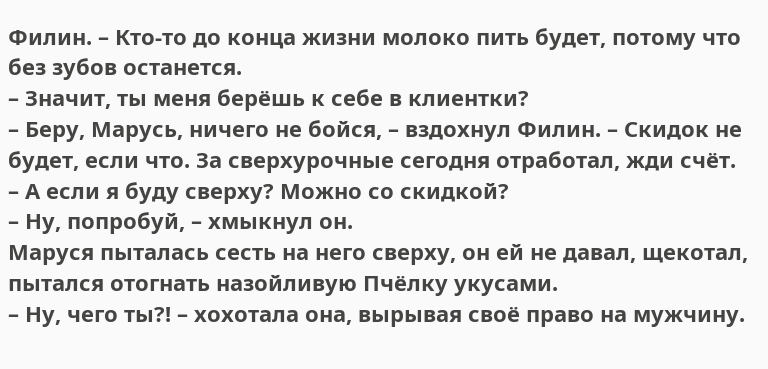Филин. – Кто-то до конца жизни молоко пить будет, потому что без зубов останется.
– Значит, ты меня берёшь к себе в клиентки?
– Беру, Марусь, ничего не бойся, – вздохнул Филин. – Скидок не будет, если что. За сверхурочные сегодня отработал, жди счёт.
– А если я буду сверху? Можно со скидкой?
– Ну, попробуй, – хмыкнул он.
Маруся пыталась сесть на него сверху, он ей не давал, щекотал, пытался отогнать назойливую Пчёлку укусами.
– Ну, чего ты?! – хохотала она, вырывая своё право на мужчину.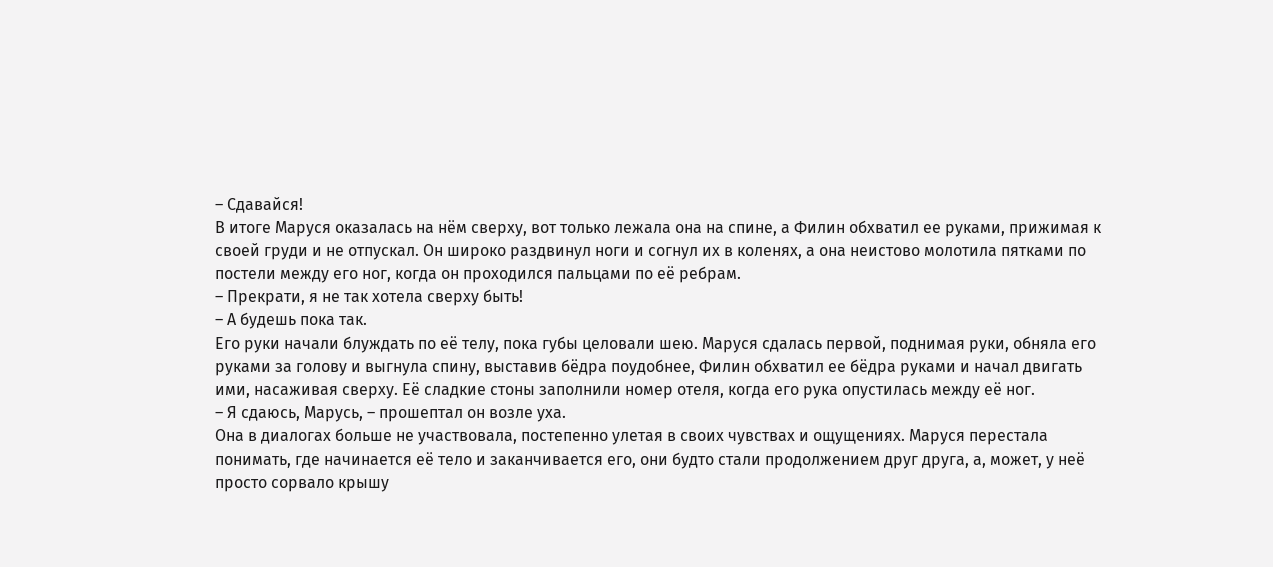– Сдавайся!
В итоге Маруся оказалась на нём сверху, вот только лежала она на спине, а Филин обхватил ее руками, прижимая к своей груди и не отпускал. Он широко раздвинул ноги и согнул их в коленях, а она неистово молотила пятками по постели между его ног, когда он проходился пальцами по её ребрам.
– Прекрати, я не так хотела сверху быть!
– А будешь пока так.
Его руки начали блуждать по её телу, пока губы целовали шею. Маруся сдалась первой, поднимая руки, обняла его руками за голову и выгнула спину, выставив бёдра поудобнее, Филин обхватил ее бёдра руками и начал двигать ими, насаживая сверху. Её сладкие стоны заполнили номер отеля, когда его рука опустилась между её ног.
– Я сдаюсь, Марусь, – прошептал он возле уха.
Она в диалогах больше не участвовала, постепенно улетая в своих чувствах и ощущениях. Маруся перестала понимать, где начинается её тело и заканчивается его, они будто стали продолжением друг друга, а, может, у неё просто сорвало крышу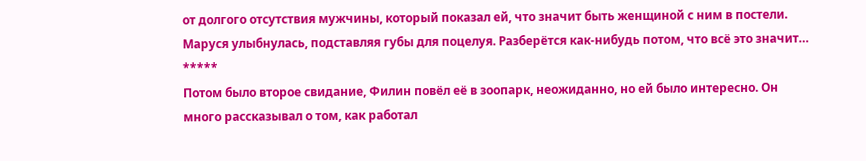от долгого отсутствия мужчины, который показал ей, что значит быть женщиной с ним в постели.
Маруся улыбнулась, подставляя губы для поцелуя. Разберётся как-нибудь потом, что всё это значит…
*****
Потом было второе свидание, Филин повёл её в зоопарк, неожиданно, но ей было интересно. Он много рассказывал о том, как работал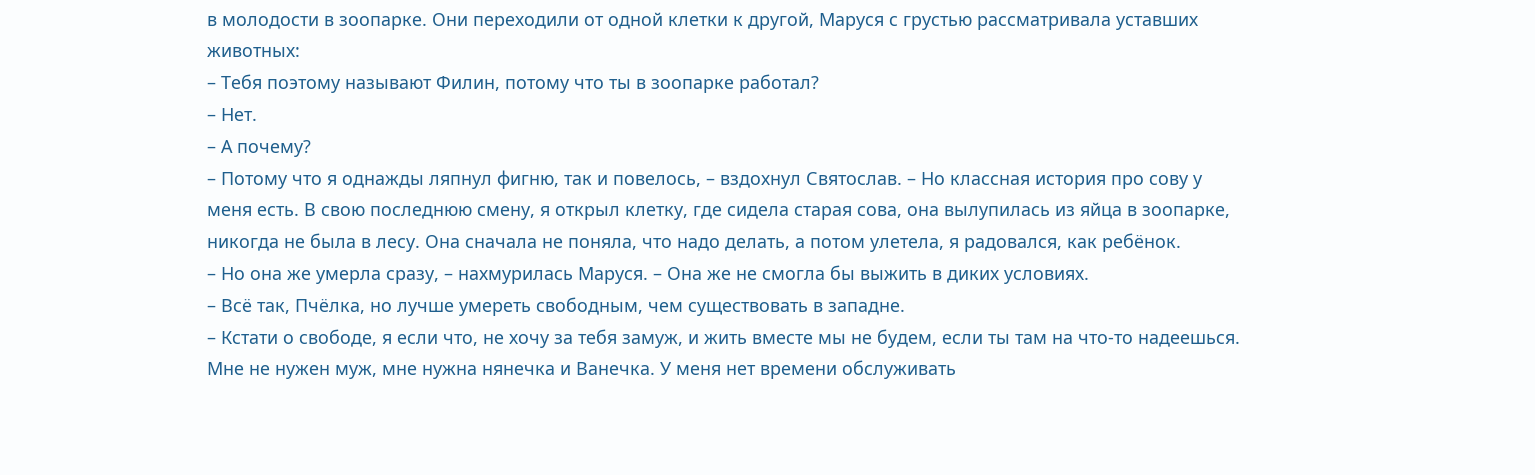в молодости в зоопарке. Они переходили от одной клетки к другой, Маруся с грустью рассматривала уставших животных:
– Тебя поэтому называют Филин, потому что ты в зоопарке работал?
– Нет.
– А почему?
– Потому что я однажды ляпнул фигню, так и повелось, – вздохнул Святослав. – Но классная история про сову у меня есть. В свою последнюю смену, я открыл клетку, где сидела старая сова, она вылупилась из яйца в зоопарке, никогда не была в лесу. Она сначала не поняла, что надо делать, а потом улетела, я радовался, как ребёнок.
– Но она же умерла сразу, – нахмурилась Маруся. – Она же не смогла бы выжить в диких условиях.
– Всё так, Пчёлка, но лучше умереть свободным, чем существовать в западне.
– Кстати о свободе, я если что, не хочу за тебя замуж, и жить вместе мы не будем, если ты там на что-то надеешься. Мне не нужен муж, мне нужна нянечка и Ванечка. У меня нет времени обслуживать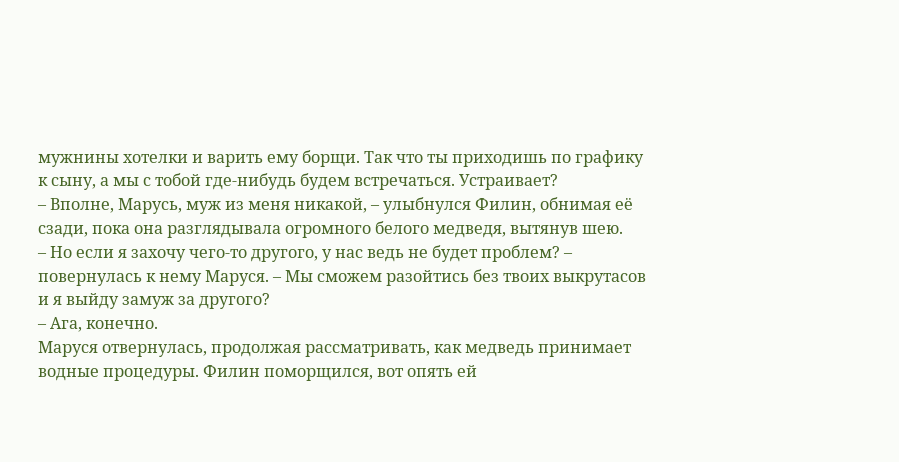мужнины хотелки и варить ему борщи. Так что ты приходишь по графику к сыну, а мы с тобой где-нибудь будем встречаться. Устраивает?
– Вполне, Марусь, муж из меня никакой, – улыбнулся Филин, обнимая её сзади, пока она разглядывала огромного белого медведя, вытянув шею.
– Но если я захочу чего-то другого, у нас ведь не будет проблем? – повернулась к нему Маруся. – Мы сможем разойтись без твоих выкрутасов и я выйду замуж за другого?
– Ага, конечно.
Маруся отвернулась, продолжая рассматривать, как медведь принимает водные процедуры. Филин поморщился, вот опять ей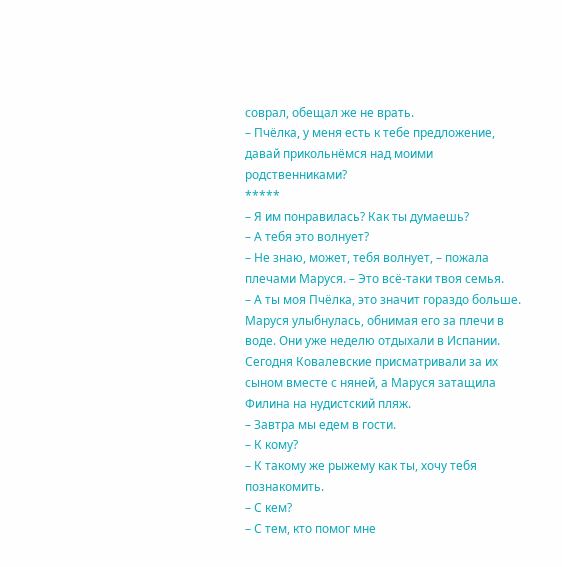соврал, обещал же не врать.
– Пчёлка, у меня есть к тебе предложение, давай прикольнёмся над моими родственниками?
*****
– Я им понравилась? Как ты думаешь?
– А тебя это волнует?
– Не знаю, может, тебя волнует, – пожала плечами Маруся. – Это всё-таки твоя семья.
– А ты моя Пчёлка, это значит гораздо больше.
Маруся улыбнулась, обнимая его за плечи в воде. Они уже неделю отдыхали в Испании. Сегодня Ковалевские присматривали за их сыном вместе с няней, а Маруся затащила Филина на нудистский пляж.
– Завтра мы едем в гости.
– К кому?
– К такому же рыжему как ты, хочу тебя познакомить.
– С кем?
– С тем, кто помог мне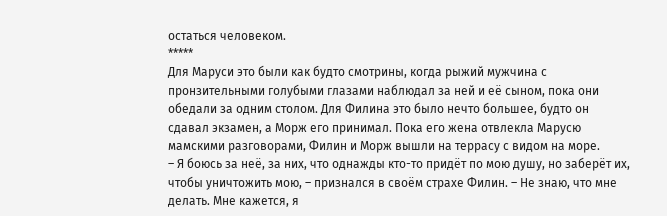остаться человеком.
*****
Для Маруси это были как будто смотрины, когда рыжий мужчина с пронзительными голубыми глазами наблюдал за ней и её сыном, пока они обедали за одним столом. Для Филина это было нечто большее, будто он сдавал экзамен, а Морж его принимал. Пока его жена отвлекла Марусю мамскими разговорами, Филин и Морж вышли на террасу с видом на море.
– Я боюсь за неё, за них, что однажды кто-то придёт по мою душу, но заберёт их, чтобы уничтожить мою, – признался в своём страхе Филин. – Не знаю, что мне делать. Мне кажется, я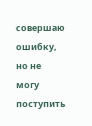совершаю ошибку, но не могу поступить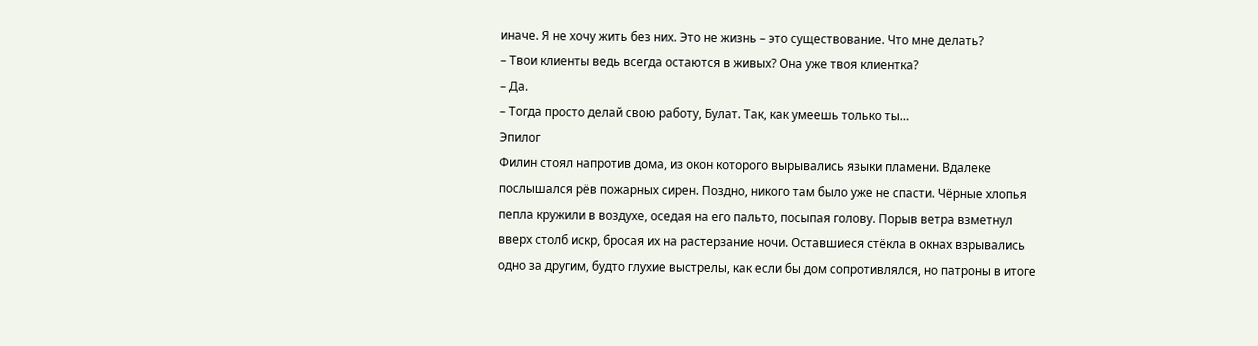иначе. Я не хочу жить без них. Это не жизнь – это существование. Что мне делать?
– Твои клиенты ведь всегда остаются в живых? Она уже твоя клиентка?
– Да.
– Тогда просто делай свою работу, Булат. Так, как умеешь только ты…
Эпилог
Филин стоял напротив дома, из окон которого вырывались языки пламени. Вдалеке послышался рёв пожарных сирен. Поздно, никого там было уже не спасти. Чёрные хлопья пепла кружили в воздухе, оседая на его пальто, посыпая голову. Порыв ветра взметнул вверх столб искр, бросая их на растерзание ночи. Оставшиеся стёкла в окнах взрывались одно за другим, будто глухие выстрелы, как если бы дом сопротивлялся, но патроны в итоге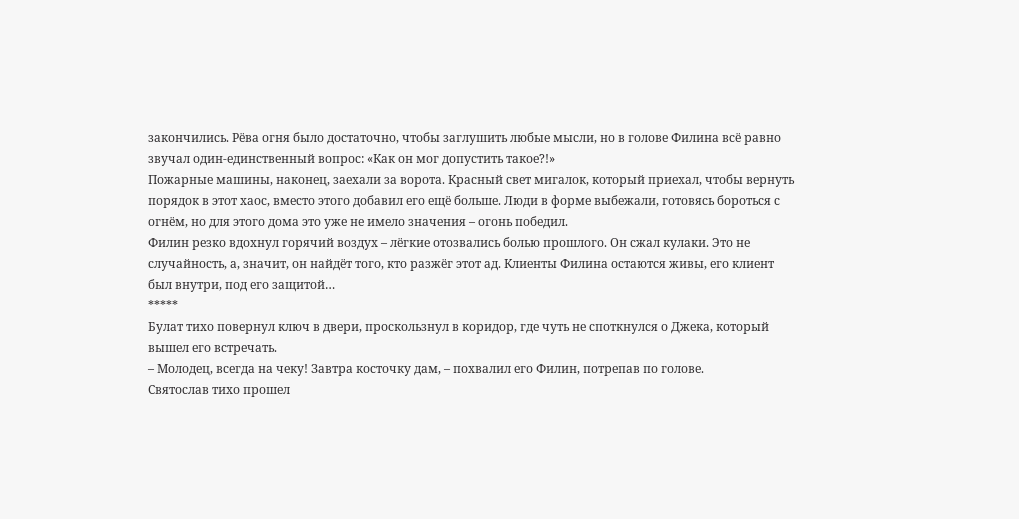закончились. Рёва огня было достаточно, чтобы заглушить любые мысли, но в голове Филина всё равно звучал один-единственный вопрос: «Как он мог допустить такое?!»
Пожарные машины, наконец, заехали за ворота. Красный свет мигалок, который приехал, чтобы вернуть порядок в этот хаос, вместо этого добавил его ещё больше. Люди в форме выбежали, готовясь бороться с огнём, но для этого дома это уже не имело значения – огонь победил.
Филин резко вдохнул горячий воздух – лёгкие отозвались болью прошлого. Он сжал кулаки. Это не случайность, а, значит, он найдёт того, кто разжёг этот ад. Клиенты Филина остаются живы, его клиент был внутри, под его защитой…
*****
Булат тихо повернул ключ в двери, проскользнул в коридор, где чуть не споткнулся о Джека, который вышел его встречать.
– Молодец, всегда на чеку! Завтра косточку дам, – похвалил его Филин, потрепав по голове.
Святослав тихо прошел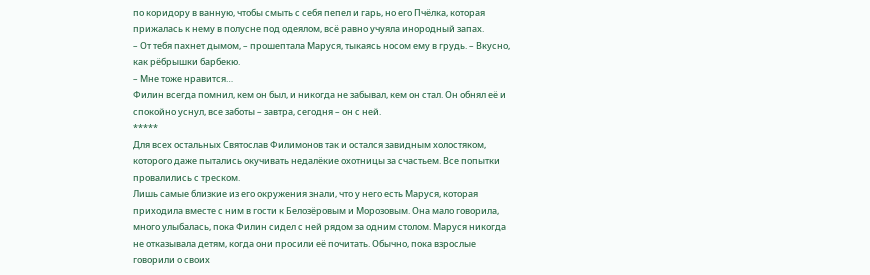по коридору в ванную, чтобы смыть с себя пепел и гарь, но его Пчёлка, которая прижалась к нему в полусне под одеялом, всё равно учуяла инородный запах.
– От тебя пахнет дымом, – прошептала Маруся, тыкаясь носом ему в грудь. – Вкусно, как рёбрышки барбекю.
– Мне тоже нравится…
Филин всегда помнил, кем он был, и никогда не забывал, кем он стал. Он обнял её и спокойно уснул, все заботы – завтра, сегодня – он с ней.
*****
Для всех остальных Святослав Филимонов так и остался завидным холостяком, которого даже пытались окучивать недалёкие охотницы за счастьем. Все попытки провалились с треском.
Лишь самые близкие из его окружения знали, что у него есть Маруся, которая приходила вместе с ним в гости к Белозёровым и Морозовым. Она мало говорила, много улыбалась, пока Филин сидел с ней рядом за одним столом. Маруся никогда не отказывала детям, когда они просили её почитать. Обычно, пока взрослые говорили о своих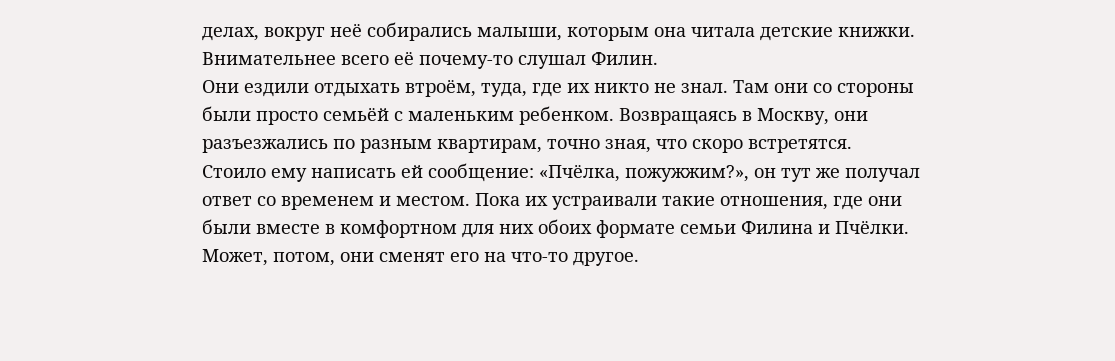делах, вокруг неё собирались малыши, которым она читала детские книжки. Внимательнее всего её почему-то слушал Филин.
Они ездили отдыхать втроём, туда, где их никто не знал. Там они со стороны были просто семьёй с маленьким ребенком. Возвращаясь в Москву, они разъезжались по разным квартирам, точно зная, что скоро встретятся.
Стоило ему написать ей сообщение: «Пчёлка, пожужжим?», он тут же получал ответ со временем и местом. Пока их устраивали такие отношения, где они были вместе в комфортном для них обоих формате семьи Филина и Пчёлки.
Может, потом, они сменят его на что-то другое.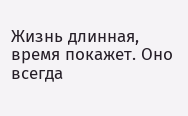Жизнь длинная, время покажет. Оно всегда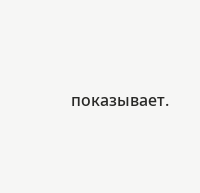показывает.